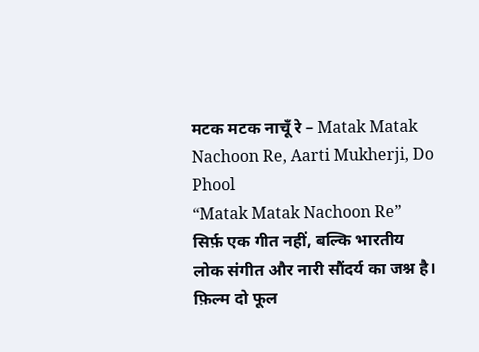मटक मटक नाचूँ रे – Matak Matak Nachoon Re, Aarti Mukherji, Do Phool
“Matak Matak Nachoon Re” सिर्फ़ एक गीत नहीं, बल्कि भारतीय लोक संगीत और नारी सौंदर्य का जश्न है। फ़िल्म दो फूल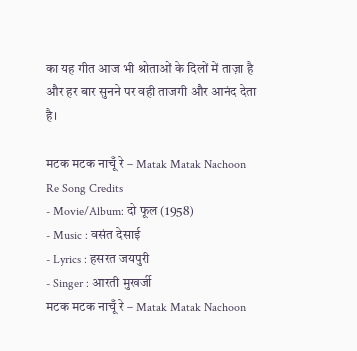का यह गीत आज भी श्रोताओं के दिलों में ताज़ा है और हर बार सुनने पर वही ताजगी और आनंद देता है।

मटक मटक नाचूँ रे – Matak Matak Nachoon Re Song Credits
- Movie/Album: दो फूल (1958)
- Music : वसंत देसाई
- Lyrics : हसरत जयपुरी
- Singer : आरती मुखर्जी
मटक मटक नाचूँ रे – Matak Matak Nachoon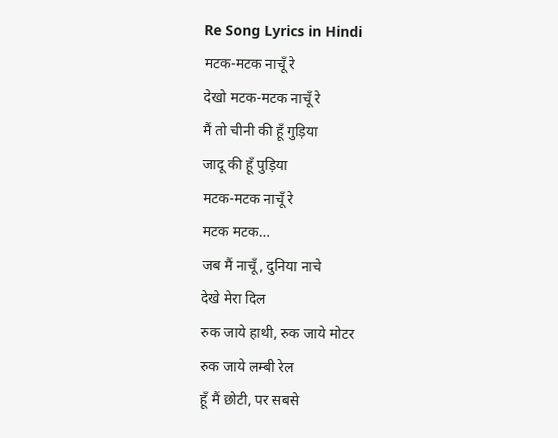Re Song Lyrics in Hindi
मटक-मटक नाचूँ रे
देखो मटक-मटक नाचूँ रे
मैं तो चीनी की हूँ गुड़िया
जादू की हूँ पुड़िया
मटक-मटक नाचूँ रे
मटक मटक…
जब मैं नाचूँ, दुनिया नाचे
देखे मेरा दिल
रुक जाये हाथी, रुक जाये मोटर
रुक जाये लम्बी रेल
हूँ मैं छोटी, पर सबसे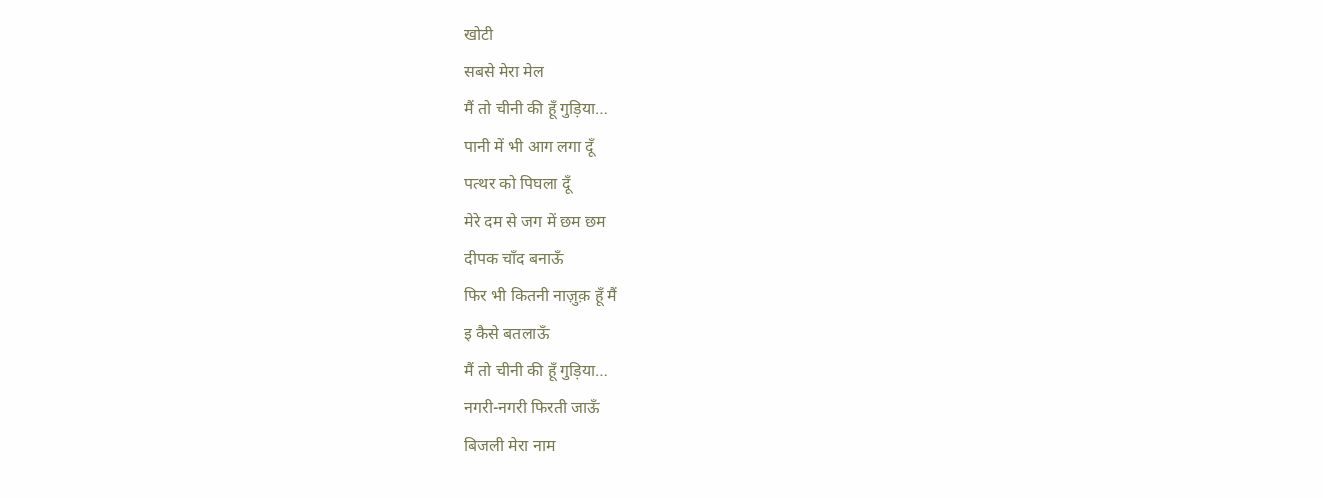खोटी
सबसे मेरा मेल
मैं तो चीनी की हूँ गुड़िया…
पानी में भी आग लगा दूँ
पत्थर को पिघला दूँ
मेरे दम से जग में छम छम
दीपक चाँद बनाऊँ
फिर भी कितनी नाज़ुक़ हूँ मैं
इ कैसे बतलाऊँ
मैं तो चीनी की हूँ गुड़िया…
नगरी-नगरी फिरती जाऊँ
बिजली मेरा नाम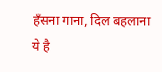हँसना गाना, दिल बहलाना
ये है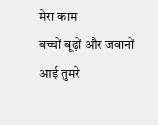मेरा काम
बच्चों बूढ़ों और जवानों
आई तुमरे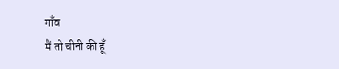गाँव
मैं तो चीनी की हूँ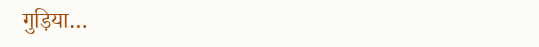गुड़िया…